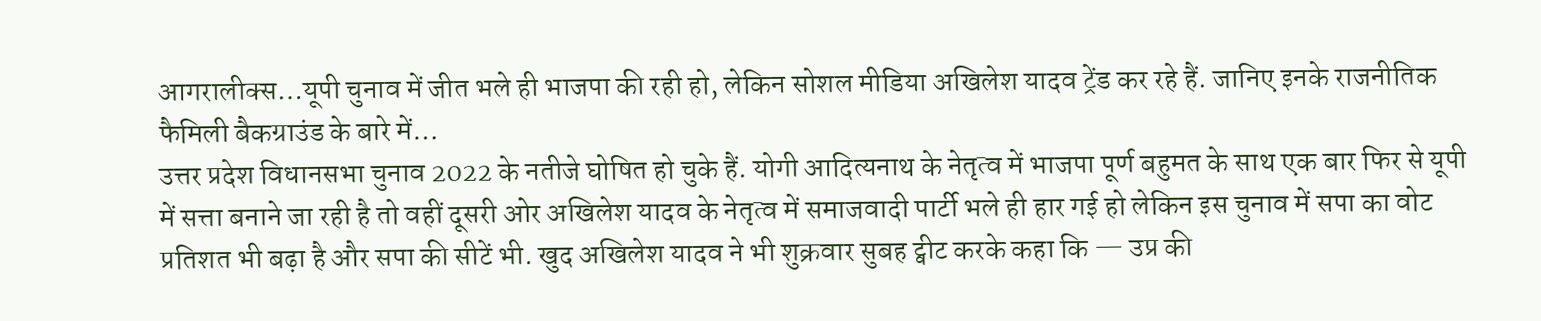आगरालीक्स…यूपी चुनाव में जीत भले ही भाजपा की रही हो, लेकिन सोशल मीडिया अखिलेश यादव ट्रेंड कर रहे हैं. जानिए इनके राजनीतिक फैमिली बैकग्राउंड के बारे में…
उत्तर प्रदेश विधानसभा चुनाव 2022 के नतीजे घोषित हो चुके हैं. योगी आदित्यनाथ के नेतृत्व में भाजपा पूर्ण बहुमत के साथ एक बार फिर से यूपी में सत्ता बनाने जा रही है तो वहीं दूसरी ओर अखिलेश यादव के नेतृत्व में समाजवादी पार्टी भले ही हार गई हो लेकिन इस चुनाव में सपा का वोट प्रतिशत भी बढ़ा है और सपा की सीटें भी. खुद अखिलेश यादव ने भी शुक्रवार सुबह ट्वीट करके कहा कि — उप्र की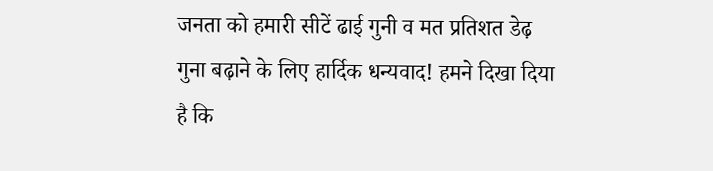जनता को हमारी सीटें ढाई गुनी व मत प्रतिशत डेढ़ गुना बढ़ाने के लिए हार्दिक धन्यवाद! हमने दिखा दिया है कि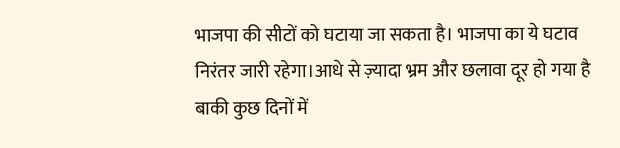भाजपा की सीटों को घटाया जा सकता है। भाजपा का ये घटाव निरंतर जारी रहेगा।आधे से ज़्यादा भ्रम और छलावा दूर हो गया है बाकी कुछ दिनों में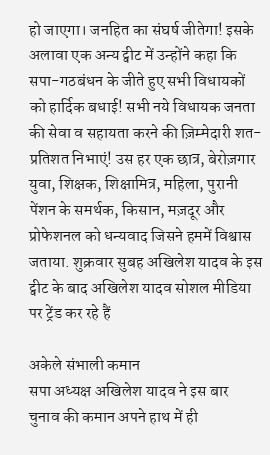हो जाएगा। जनहित का संघर्ष जीतेगा! इसके अलावा एक अन्य ट्वीट में उन्होंने कहा कि सपा-गठबंधन के जीते हुए सभी विधायकों को हार्दिक बधाई! सभी नये विधायक जनता की सेवा व सहायता करने की ज़िम्मेदारी शत-प्रतिशत निभाएं! उस हर एक छात्र, बेरोज़गार युवा, शिक्षक, शिक्षामित्र, महिला, पुरानी पेंशन के समर्थक, किसान, मज़दूर और प्रोफेशनल को धन्यवाद जिसने हममें विश्वास जताया. शुक्रवार सुबह अखिलेश यादव के इस ट्वीट के बाद अखिलेश यादव सोशल मीडिया पर ट्रेंड कर रहे हैं

अकेले संभाली कमान
सपा अध्यक्ष अखिलेश यादव ने इस बार चुनाव की कमान अपने हाथ में ही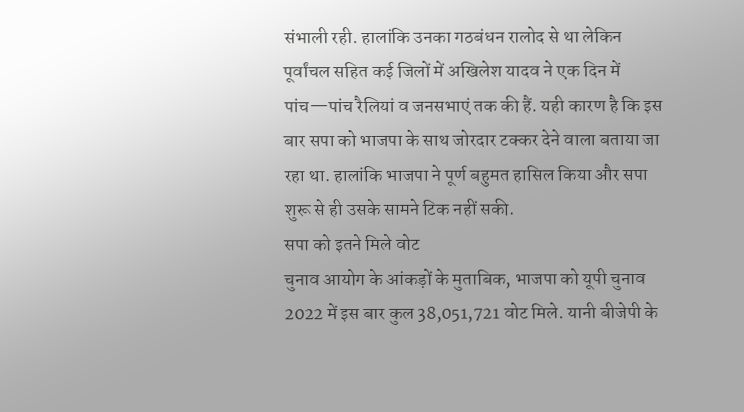संभाली रही. हालांकि उनका गठबंधन रालोद से था लेकिन पूर्वांचल सहित कई जिलों में अखिलेश यादव ने एक दिन में पांच—पांच रैलियां व जनसभाएं तक की हैं. यही कारण है कि इस बार सपा को भाजपा के साथ जोरदार टक्कर देने वाला बताया जा रहा था. हालांकि भाजपा ने पूर्ण बहुमत हासिल किया और सपा शुरू से ही उसके सामने टिक नहीं सकी.
सपा को इतने मिले वोट
चुनाव आयोग के आंकड़ों के मुताबिक, भाजपा को यूपी चुनाव 2022 में इस बार कुल 38,051,721 वोट मिले. यानी बीजेपी के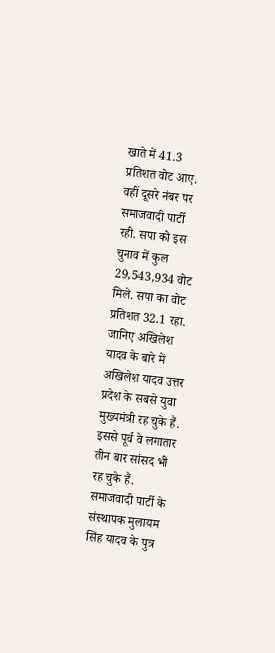खाते में 41.3 प्रतिशत वोट आए. वहीं दूसरे नंबर पर समाजवादी पार्टी रही. सपा को इस चुनाव में कुल 29,543,934 वोट मिले. सपा का वोट प्रतिशत 32.1 रहा.
जानिए अखिलेश यादव के बारे में
अखिलेश यादव उत्तर प्रदेश के सबसे युवा मुख्यमंत्री रह चुके हैं. इससे पूर्व वे लगातार तीन बार सांसद भी रह चुके हैं. समाजवादी पार्टी के संस्थापक मुलायम सिंह यादव के पुत्र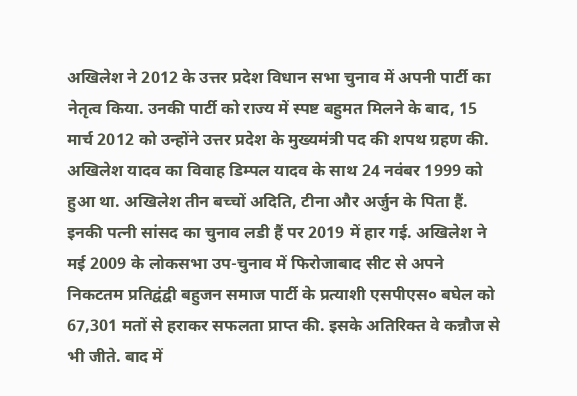अखिलेश ने 2012 के उत्तर प्रदेश विधान सभा चुनाव में अपनी पार्टी का नेतृत्व किया. उनकी पार्टी को राज्य में स्पष्ट बहुमत मिलने के बाद, 15 मार्च 2012 को उन्होंने उत्तर प्रदेश के मुख्यमंत्री पद की शपथ ग्रहण की. अखिलेश यादव का विवाह डिम्पल यादव के साथ 24 नवंबर 1999 को हुआ था. अखिलेश तीन बच्चों अदिति, टीना और अर्जुन के पिता हैं. इनकी पत्नी सांसद का चुनाव लडी हैं पर 2019 में हार गई. अखिलेश ने मई 2009 के लोकसभा उप-चुनाव में फिरोजाबाद सीट से अपने निकटतम प्रतिद्वंद्वी बहुजन समाज पार्टी के प्रत्याशी एसपीएस० बघेल को 67,301 मतों से हराकर सफलता प्राप्त की. इसके अतिरिक्त वे कन्नौज से भी जीते. बाद में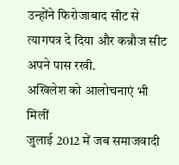उन्होंने फिरोजाबाद सीट से त्यागपत्र दे दिया और कन्नौज सीट अपने पास रखी.
अखिलेश को आलोचनाएं भी मिलीं
जुलाई 2012 में जब समाजवादी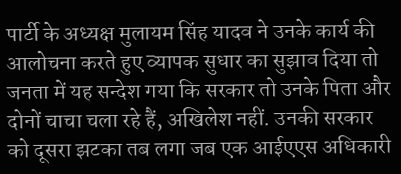पार्टी के अध्यक्ष मुलायम सिंह यादव ने उनके कार्य की आलोचना करते हुए व्यापक सुधार का सुझाव दिया तो जनता में यह सन्देश गया कि सरकार तो उनके पिता और दोनों चाचा चला रहे हैं, अखिलेश नहीं. उनकी सरकार को दूसरा झटका तब लगा जब एक आईएएस अधिकारी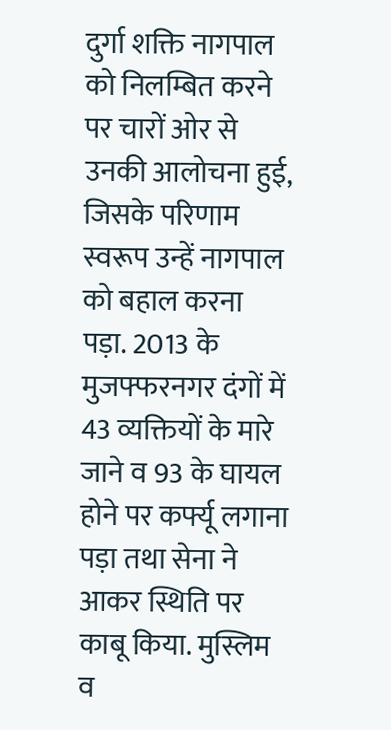दुर्गा शक्ति नागपाल को निलम्बित करने पर चारों ओर से उनकी आलोचना हुई, जिसके परिणाम स्वरूप उन्हें नागपाल को बहाल करना पड़ा. 2013 के मुजफ्फरनगर दंगों में 43 व्यक्तियों के मारे जाने व 93 के घायल होने पर कर्फ्यू लगाना पड़ा तथा सेना ने आकर स्थिति पर काबू किया. मुस्लिम व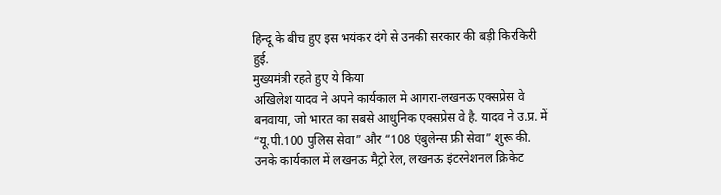हिन्दू के बीच हुए इस भयंकर दंगे से उनकी सरकार की बड़ी किरकिरी हुई.
मुख्यमंत्री रहते हुए ये किया
अखिलेश यादव ने अपने कार्यकाल मे आगरा-लखनऊ एक्सप्रेस वे बनवाया, जो भारत का सबसे आधुनिक एक्सप्रेस वे है. यादव ने उ.प्र. में “यू.पी.100 पुलिस सेवा” और “108 एंबुलेन्स फ्री सेवा” शुरू की. उनके कार्यकाल में लखनऊ मैट्रो रेल, लखनऊ इंटरनेशनल क्रिकेट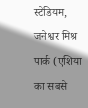स्टेडियम, जनेश्वर मिश्र पार्क (एशिया का सबसे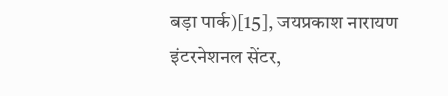बड़ा पार्क)[15], जयप्रकाश नारायण इंटरनेशनल सेंटर,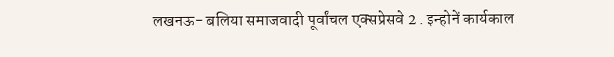लखनऊ- बलिया समाजवादी पूर्वांचल एक्सप्रेसवे 2 . इन्होनें कार्यकाल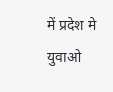में प्रदेश मे युवाओ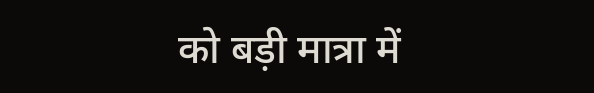को बड़ी मात्रा में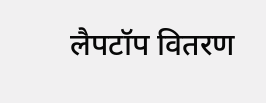लैपटॉप वितरण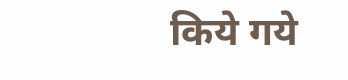किये गये